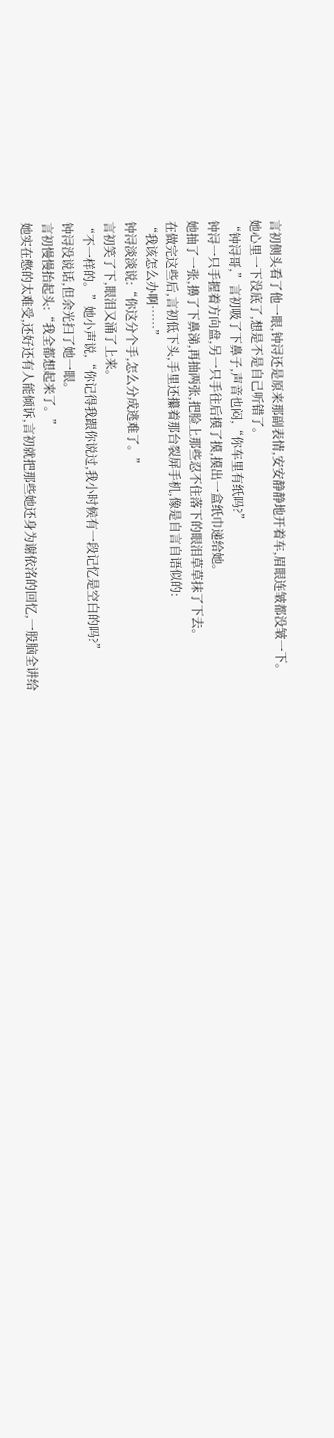言初侧头看了他一眼,钟浔还是原来那副表情,安安静静地开着车,眉眼连皱都没皱一下。
她心里一下没底了,想是不是自己听错了。
“钟浔哥,”言初吸了下鼻子,声音也闷,“你车里有纸吗?”
钟浔一只手握着方向盘,另一只手往后摸了摸,摸出一盒纸巾递给她。
她抽了一张,擤了下鼻涕,再抽两张,把脸上那些忍不住落下的眼泪草草抹了下去。
在做完这些后,言初低下头,手里还攥着那台裂屏手机,像是自言自语似的:
“我该怎么办啊……”
钟浔淡淡说:“你这分个手,怎么分成逃难了。”
言初笑了下,眼泪又涌了上来。
“不一样的。”她小声说,“你记得我跟你说过,我小时候有一段记忆是空白的吗?”
钟浔没说话,但余光扫了她一眼。
言初慢慢抬起头:“我全都想起来了。”
她实在憋的太难受,还好还有人能倾诉,言初就把那些她还身为谢依洺的回忆,一股脑全讲给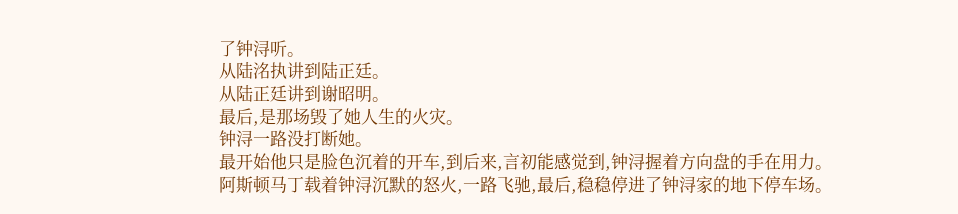了钟浔听。
从陆洺执讲到陆正廷。
从陆正廷讲到谢昭明。
最后,是那场毁了她人生的火灾。
钟浔一路没打断她。
最开始他只是脸色沉着的开车,到后来,言初能感觉到,钟浔握着方向盘的手在用力。
阿斯顿马丁载着钟浔沉默的怒火,一路飞驰,最后,稳稳停进了钟浔家的地下停车场。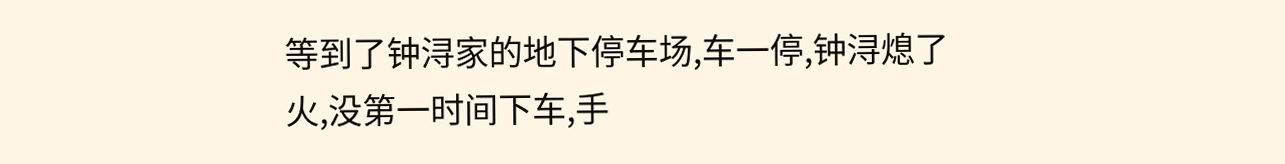等到了钟浔家的地下停车场,车一停,钟浔熄了火,没第一时间下车,手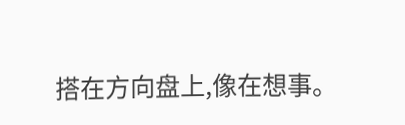搭在方向盘上,像在想事。